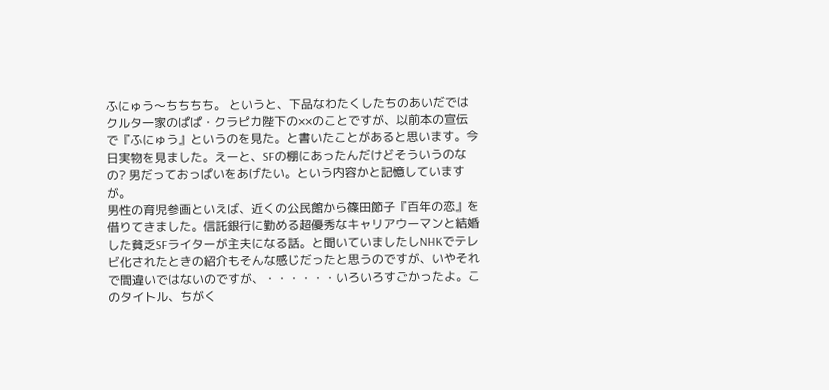ふにゅう〜ちちちち。 というと、下品なわたくしたちのあいだではクルタ一家のぱぱ・クラピカ陛下の××のことですが、以前本の宣伝で『ふにゅう』というのを見た。と書いたことがあると思います。今日実物を見ました。えーと、SFの棚にあったんだけどそういうのなの? 男だっておっぱいをあげたい。という内容かと記憶していますが。
男性の育児参画といえば、近くの公民館から篠田節子『百年の恋』を借りてきました。信託銀行に勤める超優秀なキャリアウーマンと結婚した貧乏SFライターが主夫になる話。と聞いていましたしNHKでテレビ化されたときの紹介もそんな感じだったと思うのですが、いやそれで間違いではないのですが、・・・・・・いろいろすごかったよ。このタイトル、ちがく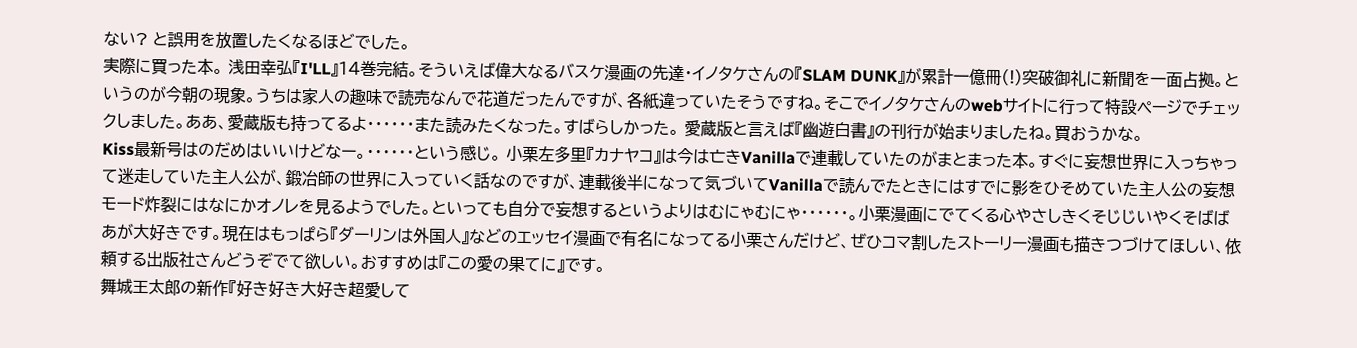ない? と誤用を放置したくなるほどでした。
実際に買った本。 浅田幸弘『I'LL』14巻完結。そういえば偉大なるバスケ漫画の先達・イノタケさんの『SLAM DUNK』が累計一億冊(!)突破御礼に新聞を一面占拠。というのが今朝の現象。うちは家人の趣味で読売なんで花道だったんですが、各紙違っていたそうですね。そこでイノタケさんのwebサイトに行って特設ページでチェックしました。ああ、愛蔵版も持ってるよ・・・・・・また読みたくなった。すばらしかった。 愛蔵版と言えば『幽遊白書』の刊行が始まりましたね。買おうかな。
Kiss最新号はのだめはいいけどなー。・・・・・・という感じ。 小栗左多里『カナヤコ』は今は亡きVanillaで連載していたのがまとまった本。すぐに妄想世界に入っちゃって迷走していた主人公が、鍛冶師の世界に入っていく話なのですが、連載後半になって気づいてVanillaで読んでたときにはすでに影をひそめていた主人公の妄想モード炸裂にはなにかオノレを見るようでした。といっても自分で妄想するというよりはむにゃむにゃ・・・・・・。小栗漫画にでてくる心やさしきくそじじいやくそばばあが大好きです。現在はもっぱら『ダーリンは外国人』などのエッセイ漫画で有名になってる小栗さんだけど、ぜひコマ割したストーリー漫画も描きつづけてほしい、依頼する出版社さんどうぞでて欲しい。おすすめは『この愛の果てに』です。
舞城王太郎の新作『好き好き大好き超愛して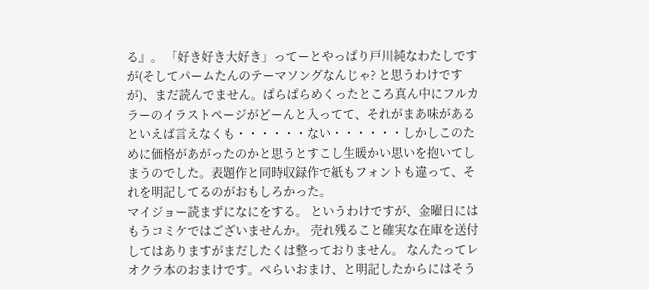る』。 「好き好き大好き」ってーとやっぱり戸川純なわたしですが(そしてパームたんのテーマソングなんじゃ? と思うわけですが)、まだ読んでません。ぱらぱらめくったところ真ん中にフルカラーのイラストページがどーんと入ってて、それがまあ味があるといえば言えなくも・・・・・・ない・・・・・・しかしこのために価格があがったのかと思うとすこし生暖かい思いを抱いてしまうのでした。表題作と同時収録作で紙もフォントも違って、それを明記してるのがおもしろかった。
マイジョー読まずになにをする。 というわけですが、金曜日にはもうコミケではございませんか。 売れ残ること確実な在庫を送付してはありますがまだしたくは整っておりません。 なんたってレオクラ本のおまけです。ぺらいおまけ、と明記したからにはそう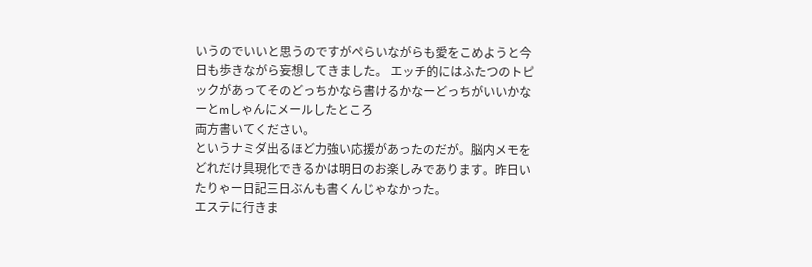いうのでいいと思うのですがぺらいながらも愛をこめようと今日も歩きながら妄想してきました。 エッチ的にはふたつのトピックがあってそのどっちかなら書けるかなーどっちがいいかなーとmしゃんにメールしたところ
両方書いてください。
というナミダ出るほど力強い応援があったのだが。脳内メモをどれだけ具現化できるかは明日のお楽しみであります。昨日いたりゃー日記三日ぶんも書くんじゃなかった。
エステに行きま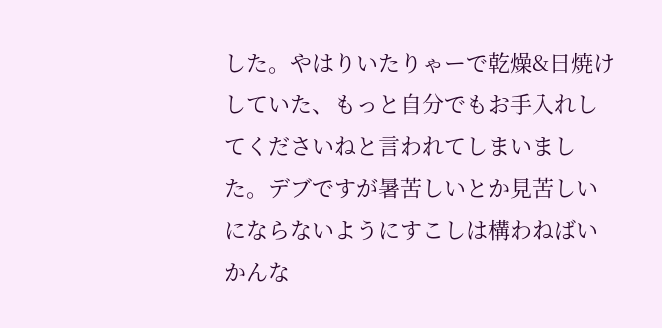した。やはりいたりゃーで乾燥&日焼けしていた、もっと自分でもお手入れしてくださいねと言われてしまいました。デブですが暑苦しいとか見苦しいにならないようにすこしは構わねばいかんな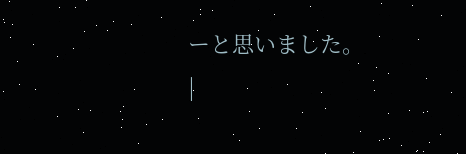ーと思いました。
|